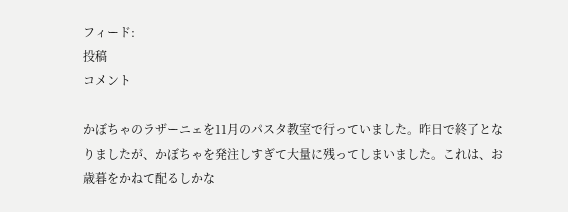フィード:
投稿
コメント

かぼちゃのラザーニェを11月のパスタ教室で行っていました。昨日で終了となりましたが、かぼちゃを発注しすぎて大量に残ってしまいました。これは、お歳暮をかねて配るしかな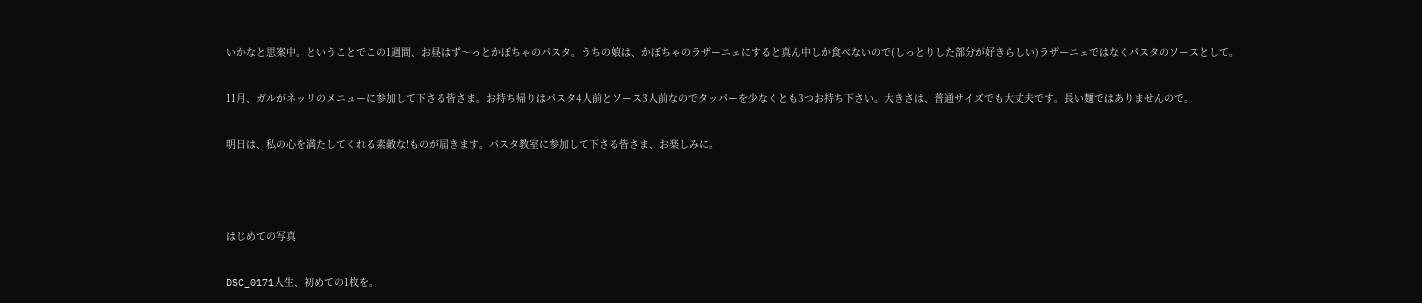いかなと思案中。ということでこの1週間、お昼はず〜っとかぼちゃのパスタ。うちの娘は、かぼちゃのラザーニェにすると真ん中しか食べないので(しっとりした部分が好きらしい)ラザーニェではなくパスタのソースとして。

11月、ガルがネッリのメニューに参加して下さる皆さま。お持ち帰りはパスタ4人前とソース3人前なのでタッパーを少なくとも3つお持ち下さい。大きさは、普通サイズでも大丈夫です。長い麺ではありませんので。

明日は、私の心を満たしてくれる素敵な!ものが届きます。パスタ教室に参加して下さる皆さま、お楽しみに。



はじめての写真

DSC_0171人生、初めての1枚を。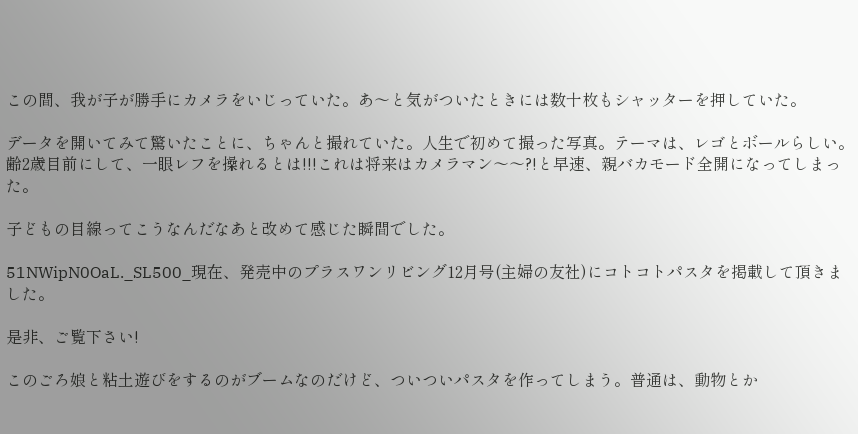この間、我が子が勝手にカメラをいじっていた。あ〜と気がついたときには数十枚もシャッターを押していた。

データを開いてみて驚いたことに、ちゃんと撮れていた。人生で初めて撮った写真。テーマは、レゴとボールらしい。齢2歳目前にして、一眼レフを操れるとは!!!これは将来はカメラマン〜〜?!と早速、親バカモード全開になってしまった。

子どもの目線ってこうなんだなあと改めて感じた瞬間でした。

51NWipN0OaL._SL500_現在、発売中のプラスワンリビング12月号(主婦の友社)にコトコトパスタを掲載して頂きました。

是非、ご覧下さい!

このごろ娘と粘土遊びをするのがブームなのだけど、ついついパスタを作ってしまう。普通は、動物とか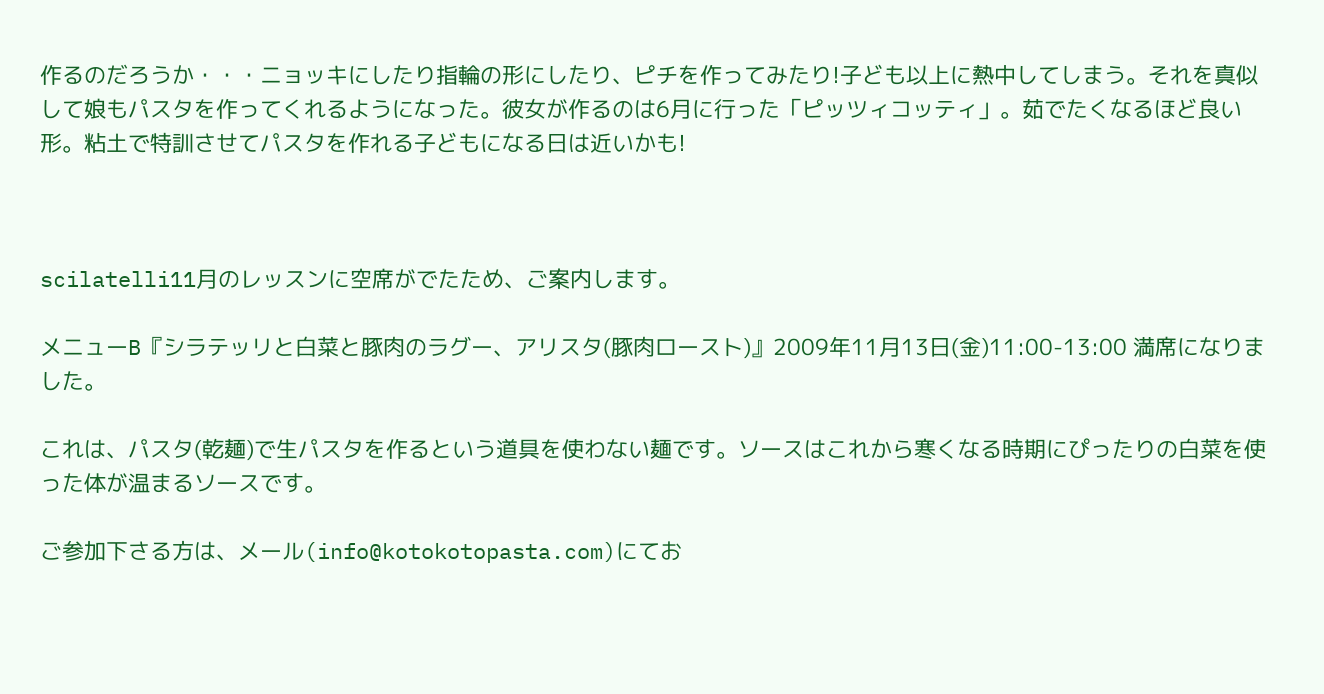作るのだろうか・・・ニョッキにしたり指輪の形にしたり、ピチを作ってみたり!子ども以上に熱中してしまう。それを真似して娘もパスタを作ってくれるようになった。彼女が作るのは6月に行った「ピッツィコッティ」。茹でたくなるほど良い形。粘土で特訓させてパスタを作れる子どもになる日は近いかも!



scilatelli11月のレッスンに空席がでたため、ご案内します。

メニューB『シラテッリと白菜と豚肉のラグー、アリスタ(豚肉ロースト)』2009年11月13日(金)11:00-13:00 満席になりました。

これは、パスタ(乾麺)で生パスタを作るという道具を使わない麺です。ソースはこれから寒くなる時期にぴったりの白菜を使った体が温まるソースです。

ご参加下さる方は、メール(info@kotokotopasta.com)にてお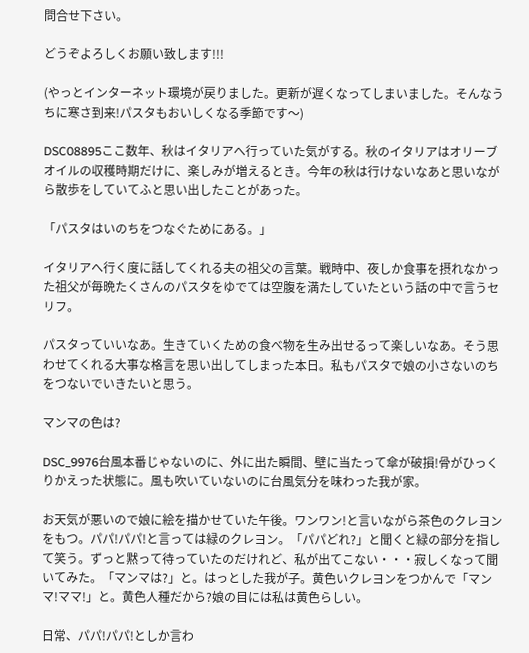問合せ下さい。

どうぞよろしくお願い致します!!!

(やっとインターネット環境が戻りました。更新が遅くなってしまいました。そんなうちに寒さ到来!パスタもおいしくなる季節です〜)

DSC08895ここ数年、秋はイタリアへ行っていた気がする。秋のイタリアはオリーブオイルの収穫時期だけに、楽しみが増えるとき。今年の秋は行けないなあと思いながら散歩をしていてふと思い出したことがあった。

「パスタはいのちをつなぐためにある。」

イタリアへ行く度に話してくれる夫の祖父の言葉。戦時中、夜しか食事を摂れなかった祖父が毎晩たくさんのパスタをゆでては空腹を満たしていたという話の中で言うセリフ。

パスタっていいなあ。生きていくための食べ物を生み出せるって楽しいなあ。そう思わせてくれる大事な格言を思い出してしまった本日。私もパスタで娘の小さないのちをつないでいきたいと思う。

マンマの色は?

DSC_9976台風本番じゃないのに、外に出た瞬間、壁に当たって傘が破損!骨がひっくりかえった状態に。風も吹いていないのに台風気分を味わった我が家。

お天気が悪いので娘に絵を描かせていた午後。ワンワン!と言いながら茶色のクレヨンをもつ。パパ!パパ!と言っては緑のクレヨン。「パパどれ?」と聞くと緑の部分を指して笑う。ずっと黙って待っていたのだけれど、私が出てこない・・・寂しくなって聞いてみた。「マンマは?」と。はっとした我が子。黄色いクレヨンをつかんで「マンマ!ママ!」と。黄色人種だから?娘の目には私は黄色らしい。

日常、パパ!パパ!としか言わ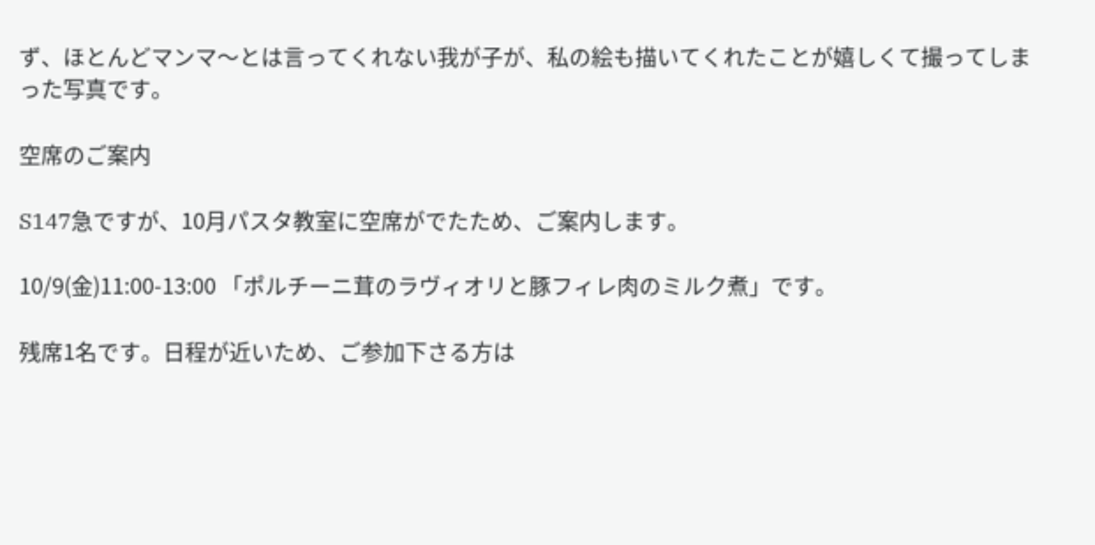ず、ほとんどマンマ〜とは言ってくれない我が子が、私の絵も描いてくれたことが嬉しくて撮ってしまった写真です。

空席のご案内

S147急ですが、10月パスタ教室に空席がでたため、ご案内します。

10/9(金)11:00-13:00 「ポルチーニ茸のラヴィオリと豚フィレ肉のミルク煮」です。

残席1名です。日程が近いため、ご参加下さる方は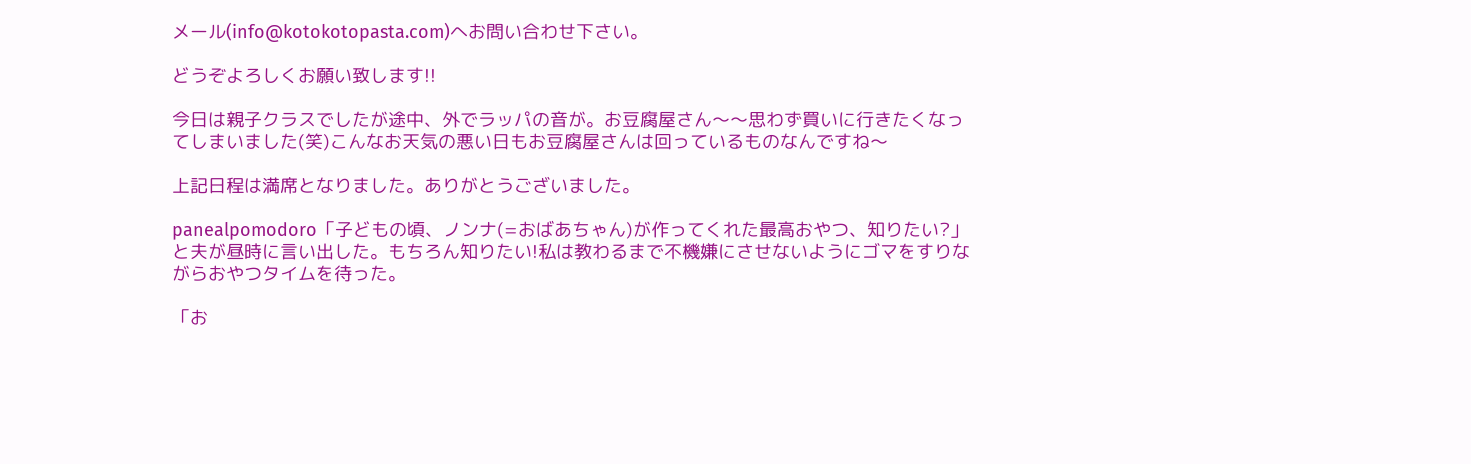メール(info@kotokotopasta.com)へお問い合わせ下さい。

どうぞよろしくお願い致します!!

今日は親子クラスでしたが途中、外でラッパの音が。お豆腐屋さん〜〜思わず買いに行きたくなってしまいました(笑)こんなお天気の悪い日もお豆腐屋さんは回っているものなんですね〜

上記日程は満席となりました。ありがとうございました。

panealpomodoro「子どもの頃、ノンナ(=おばあちゃん)が作ってくれた最高おやつ、知りたい?」と夫が昼時に言い出した。もちろん知りたい!私は教わるまで不機嫌にさせないようにゴマをすりながらおやつタイムを待った。

「お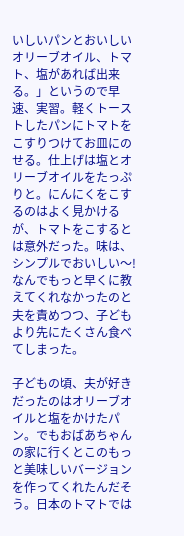いしいパンとおいしいオリーブオイル、トマト、塩があれば出来る。」というので早速、実習。軽くトーストしたパンにトマトをこすりつけてお皿にのせる。仕上げは塩とオリーブオイルをたっぷりと。にんにくをこするのはよく見かけるが、トマトをこするとは意外だった。味は、シンプルでおいしい〜!なんでもっと早くに教えてくれなかったのと夫を責めつつ、子どもより先にたくさん食べてしまった。

子どもの頃、夫が好きだったのはオリーブオイルと塩をかけたパン。でもおばあちゃんの家に行くとこのもっと美味しいバージョンを作ってくれたんだそう。日本のトマトでは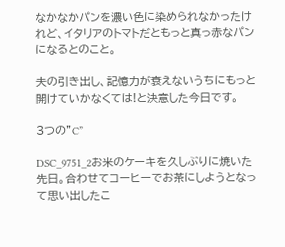なかなかパンを濃い色に染められなかったけれど、イタリアのトマトだともっと真っ赤なパンになるとのこと。

夫の引き出し、記憶力が衰えないうちにもっと開けていかなくては!と決意した今日です。

3つの”C”

DSC_9751_2お米のケーキを久しぶりに焼いた先日。合わせてコーヒーでお茶にしようとなって思い出したこ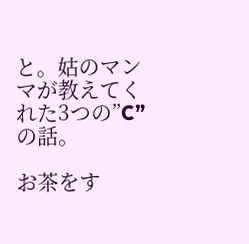と。姑のマンマが教えてくれた3つの”C”の話。

お茶をす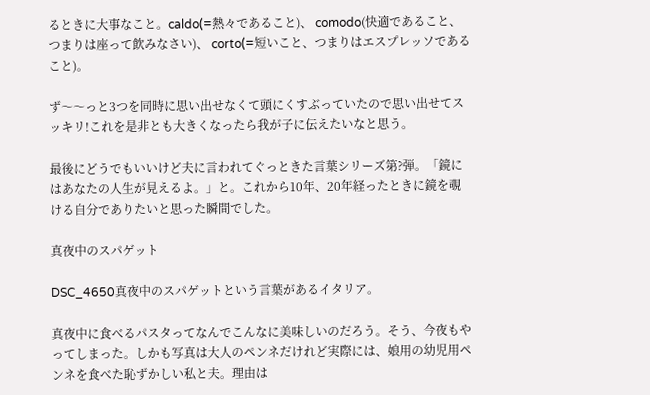るときに大事なこと。caldo(=熱々であること)、 comodo(快適であること、つまりは座って飲みなさい)、 corto(=短いこと、つまりはエスプレッソであること)。

ず〜〜っと3つを同時に思い出せなくて頭にくすぶっていたので思い出せてスッキリ!これを是非とも大きくなったら我が子に伝えたいなと思う。

最後にどうでもいいけど夫に言われてぐっときた言葉シリーズ第?弾。「鏡にはあなたの人生が見えるよ。」と。これから10年、20年経ったときに鏡を覗ける自分でありたいと思った瞬間でした。

真夜中のスパゲット

DSC_4650真夜中のスパゲットという言葉があるイタリア。

真夜中に食べるパスタってなんでこんなに美味しいのだろう。そう、今夜もやってしまった。しかも写真は大人のペンネだけれど実際には、娘用の幼児用ペンネを食べた恥ずかしい私と夫。理由は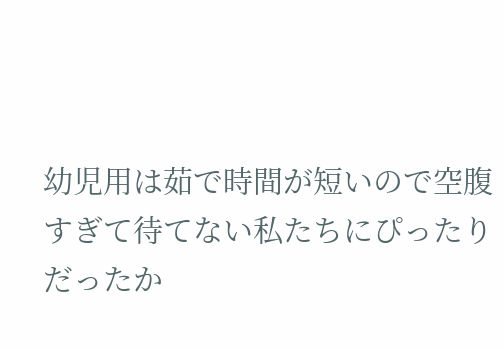幼児用は茹で時間が短いので空腹すぎて待てない私たちにぴったりだったか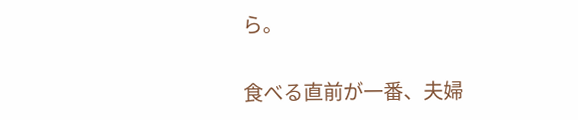ら。

食べる直前が一番、夫婦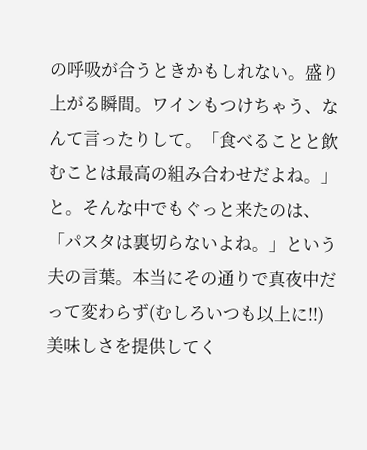の呼吸が合うときかもしれない。盛り上がる瞬間。ワインもつけちゃう、なんて言ったりして。「食べることと飲むことは最高の組み合わせだよね。」と。そんな中でもぐっと来たのは、「パスタは裏切らないよね。」という夫の言葉。本当にその通りで真夜中だって変わらず(むしろいつも以上に!!)美味しさを提供してく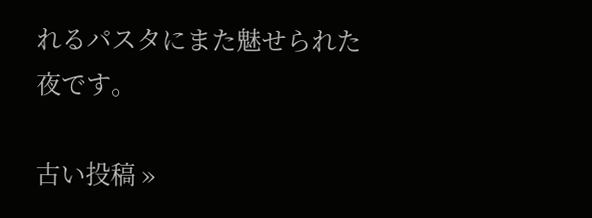れるパスタにまた魅せられた夜です。

古い投稿 »